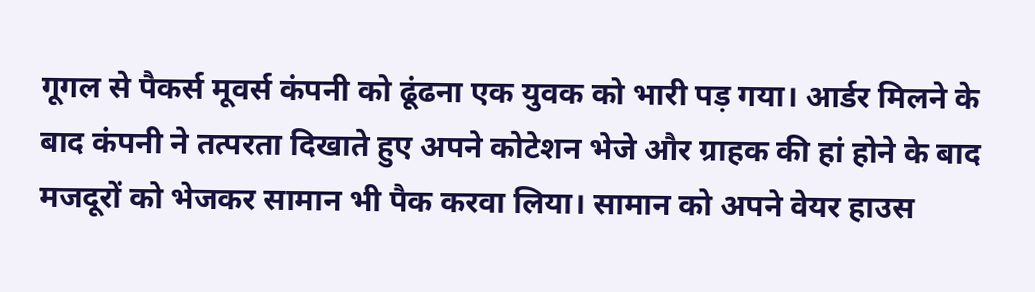गूगल से पैकर्स मूवर्स कंपनी को ढूंढना एक युवक को भारी पड़ गया। आर्डर मिलने के बाद कंपनी ने तत्परता दिखाते हुए अपने कोटेशन भेजे और ग्राहक की हां होने के बाद मजदूरों को भेजकर सामान भी पैक करवा लिया। सामान को अपने वेयर हाउस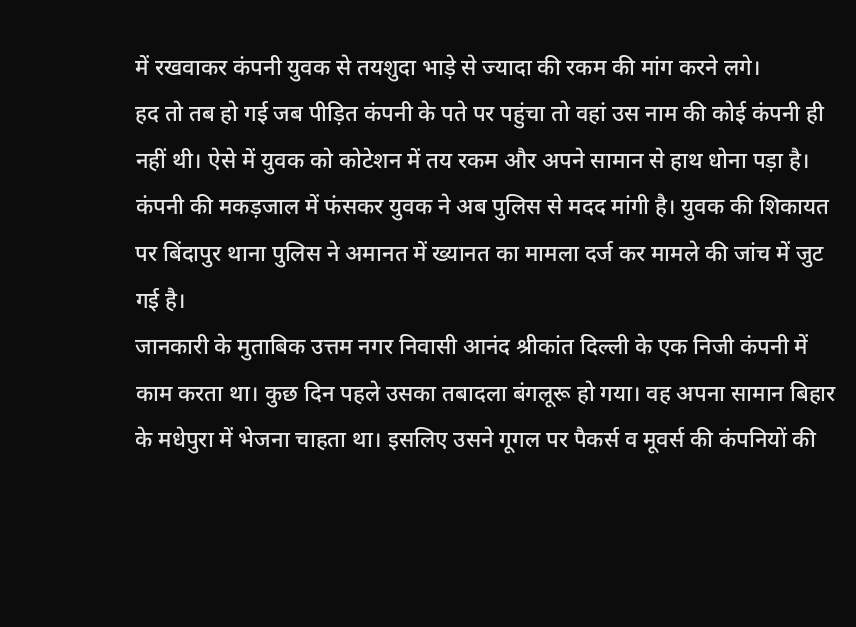में रखवाकर कंपनी युवक से तयशुदा भाड़े से ज्यादा की रकम की मांग करने लगे।
हद तो तब हो गई जब पीड़ित कंपनी के पते पर पहुंचा तो वहां उस नाम की कोई कंपनी ही नहीं थी। ऐसे में युवक को कोटेशन में तय रकम और अपने सामान से हाथ धोना पड़ा है। कंपनी की मकड़जाल में फंसकर युवक ने अब पुलिस से मदद मांगी है। युवक की शिकायत पर बिंदापुर थाना पुलिस ने अमानत में ख्यानत का मामला दर्ज कर मामले की जांच में जुट गई है।
जानकारी के मुताबिक उत्तम नगर निवासी आनंद श्रीकांत दिल्ली के एक निजी कंपनी में काम करता था। कुछ दिन पहले उसका तबादला बंगलूरू हो गया। वह अपना सामान बिहार के मधेपुरा में भेजना चाहता था। इसलिए उसने गूगल पर पैकर्स व मूवर्स की कंपनियों की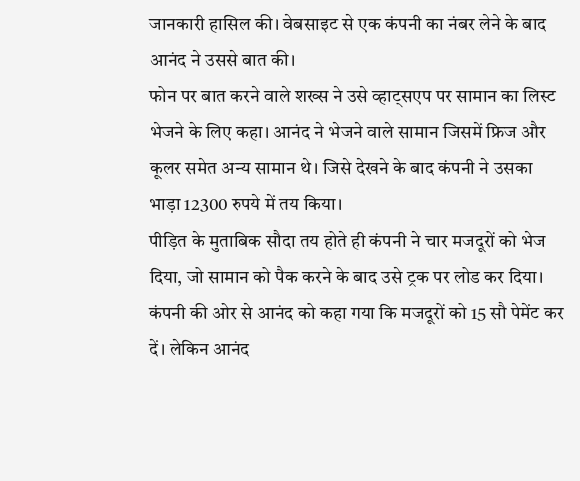जानकारी हासिल की। वेबसाइट से एक कंपनी का नंबर लेने के बाद आनंद ने उससे बात की।
फोन पर बात करने वाले शख्स ने उसे व्हाट्सएप पर सामान का लिस्ट भेजने के लिए कहा। आनंद ने भेजने वाले सामान जिसमें फ्रिज और कूलर समेत अन्य सामान थे। जिसे देखने के बाद कंपनी ने उसका भाड़ा 12300 रुपये में तय किया।
पीड़ित के मुताबिक सौदा तय होते ही कंपनी ने चार मजदूरों को भेज दिया, जो सामान को पैक करने के बाद उसे ट्रक पर लोड कर दिया। कंपनी की ओर से आनंद को कहा गया कि मजदूरों को 15 सौ पेमेंट कर दें। लेकिन आनंद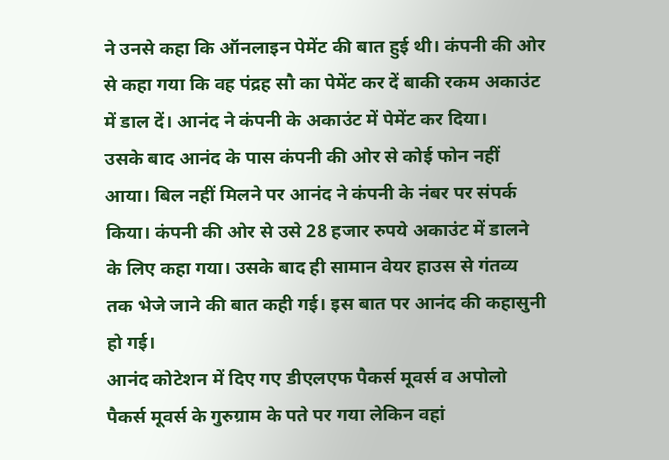ने उनसे कहा कि ऑनलाइन पेमेंट की बात हुई थी। कंपनी की ओर से कहा गया कि वह पंद्रह सौ का पेमेंट कर दें बाकी रकम अकाउंट में डाल दें। आनंद ने कंपनी के अकाउंट में पेमेंट कर दिया।
उसके बाद आनंद के पास कंपनी की ओर से कोई फोन नहीं आया। बिल नहीं मिलने पर आनंद ने कंपनी के नंबर पर संपर्क किया। कंपनी की ओर से उसे 28 हजार रुपये अकाउंट में डालने के लिए कहा गया। उसके बाद ही सामान वेयर हाउस से गंतव्य तक भेजे जाने की बात कही गई। इस बात पर आनंद की कहासुनी हो गई।
आनंद कोटेशन में दिए गए डीएलएफ पैकर्स मूवर्स व अपोलो पैकर्स मूवर्स के गुरुग्राम के पते पर गया लेकिन वहां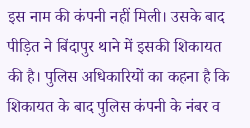इस नाम की कंपनी नहीं मिली। उसके बाद पीड़ित ने बिंदापुर थाने में इसकी शिकायत की है। पुलिस अधिकारियों का कहना है कि शिकायत के बाद पुलिस कंपनी के नंबर व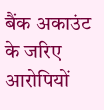बैंक अकाउंट के जरिए आरोपियों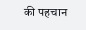की पहचान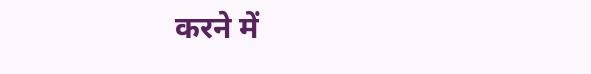करने में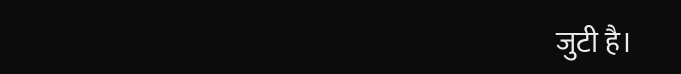जुटी है।